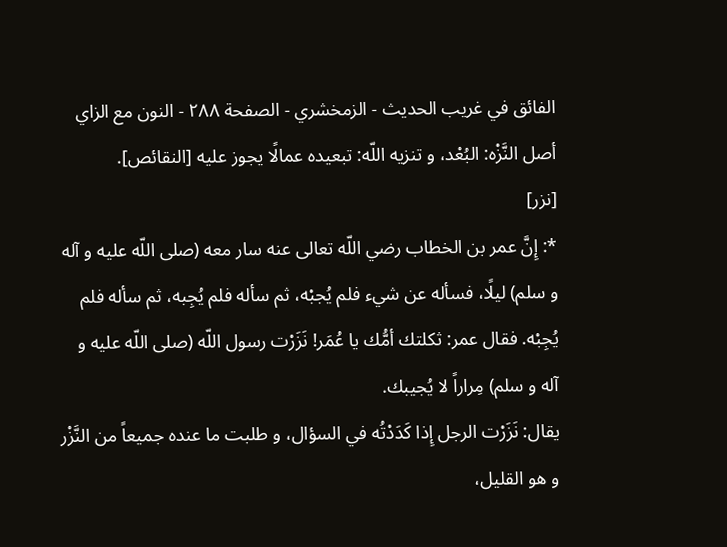الفائق في غريب الحديث - الزمخشري - الصفحة ٢٨٨ - النون مع الزاي
أصل النَّزْه: البُعْد، و تنزيه اللّه: تبعيده عمالًا يجوز عليه [النقائص].
[نزر]
*: إِنَّ عمر بن الخطاب رضي اللّه تعالى عنه سار معه (صلى اللّه عليه و آله و سلم) ليلًا، فسأله عن شيء فلم يُجبْه، ثم سأله فلم يُجِبه، ثم سأله فلم يُجِبْه. فقال عمر: ثكلتك أمُّك يا عُمَر! نَزَرْت رسول اللّه (صلى اللّه عليه و آله و سلم) مِراراً لا يُجيبك.
يقال: نَزَرْت الرجل إِذا كَدَدْتُه في السؤال، و طلبت ما عنده جميعاً من النَّزْر و هو القليل،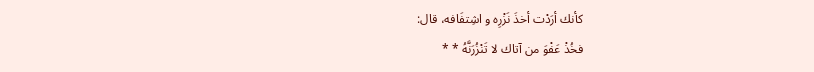كأنك أرَدْت أخذَ نَزْرِه و اشِتفَافه، قال:
فخُذْ عَفْوَ من آتاك لا تَنْزُرَنَّهُ * *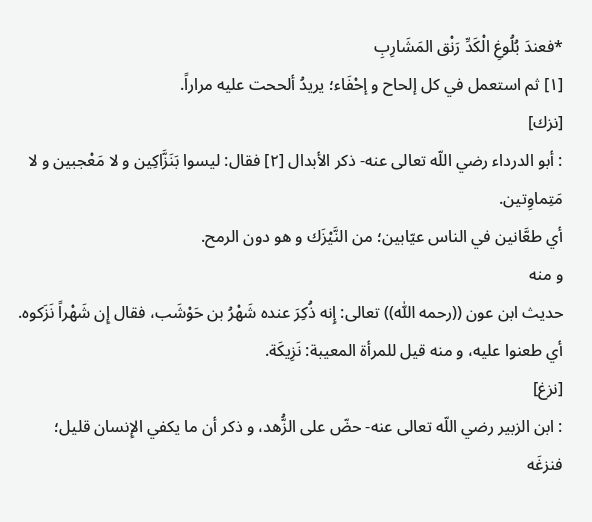*فعندَ بُلُوغِ الْكَدِّ رَنْق المَشَارِبِ
[١] ثم استعمل في كل إلحاح و إحْفَاء؛ يريدُ ألححت عليه مراراً.
[نزك]
: أبو الدرداء رضي اللّه تعالى عنه- ذكر الأبدال [٢] فقال: ليسوا بَنَزَّاكِين و لا مَعْجبين و لا مَتِماوِتين.
أي طعَّانين في الناس عيّابين؛ من النَّيْزَك و هو دون الرمح.
و منه
حديث ابن عون ((رحمه اللّٰه)) تعالى: إِنه ذُكِرَ عنده شَهْرُ بن حَوْشَب، فقال إِن شَهْراً نَزَكوه.
أي طعنوا عليه، و منه قيل للمرأة المعيبة: نَزِيكَة.
[نزغ]
: ابن الزبير رضي اللّه تعالى عنه- حضّ على الزُّهد، و ذكر أن ما يكفي الإِنسان قليل؛ فنزغَه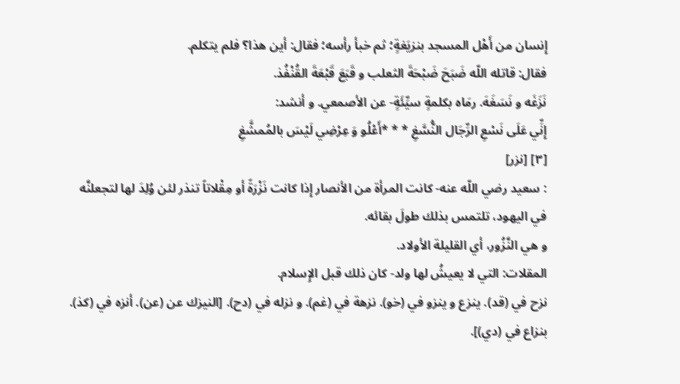إِنسان من أَهْل المسجد بنزيَغةٍ؛ ثم خبأ رأسه؛ فقال: أين هذا؟ فلم يتكلم.
فقال: قاتله اللّه ضَبَحَ ضَبْحَةَ الثعلب و قَبَعَ قَبْعَةَ القُنْفُذ.
نَزَغَه و نَسَغَهَ. رمَاه بكلمةٍ سيِّئَةٍ- عن الأصمعي. و أنشد:
إِنِّي عَلَى نَسْعِ الرِّجَال النُّسَّغِ * * *أَعْلُو وَ عِرْضِي لَيْسَ بالمُمشَّغِ
[٣] [نزر]
: سعيد رضي اللّه عنه- كانت المرأة من الأنصار إِذا كانت نَزْرَةً أو مِقْلاتاً تنذر لئن وُلِدَ لها لتجعلنَّه في اليهود، تلتمس بذلك طولَ بقائه.
و هي النَّزُور، أي القليلة الأولاد.
المقلات: التي لا يعيشُ لها ولد- كان ذلك قبل الإِسلام.
نزح في (قد). ينزع و ينزو في (خو). نزهة في (غم). و نزله في (دح). [النيزك عن (عن). أنزه في (كذ). بنزاع في (دي)].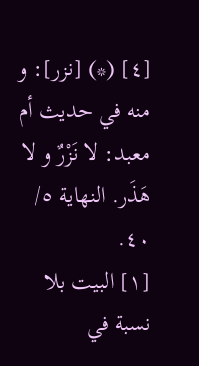[٤] (*) [نزر]: و منه في حديث أم معبد: لا نَزْرٌ و لا هَذَر. النهاية ٥/ ٤٠.
[١] البيت بلا نسبة في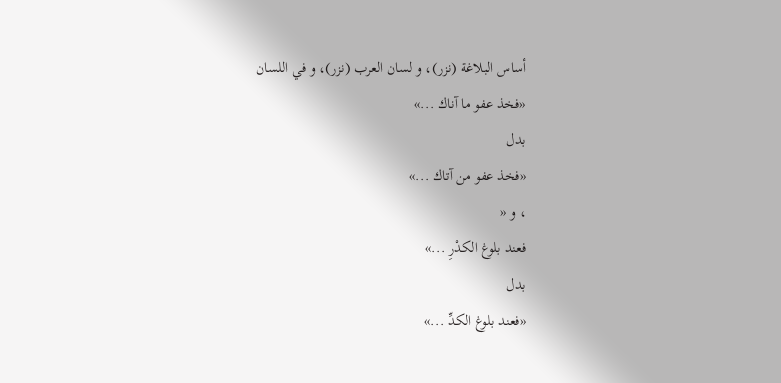أساس البلاغة (نزر)، و لسان العرب (نزر)، و في اللسان
«فخذ عفو ما آناك ...»
بدل
«فخذ عفو من آتاك ...»
، و «
فعند بلوغ الكدْرِ ...»
بدل
«فعند بلوغ الكدِّ ...»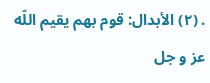. (٢) الأبدال: قوم بهم يقيم اللّه عز و جل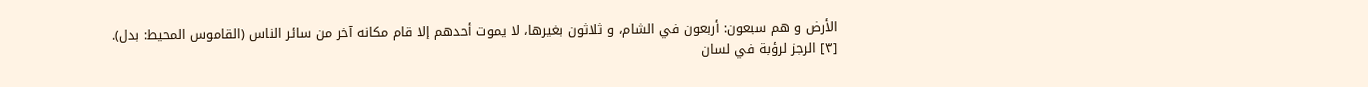الأرض و هم سبعون: أربعون في الشام، و ثلاثون بغيرها، لا يموت أحدهم إلا قام مكانه آخر من سائر الناس (القاموس المحيط: بدل).
[٣] الرجز لرؤبة في لسان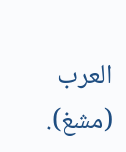العرب (مشغ).